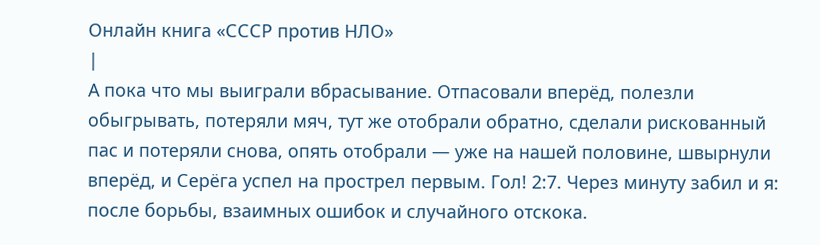Онлайн книга «СССР против НЛО»
|
А пока что мы выиграли вбрасывание. Отпасовали вперёд, полезли обыгрывать, потеряли мяч, тут же отобрали обратно, сделали рискованный пас и потеряли снова, опять отобрали — уже на нашей половине, швырнули вперёд, и Серёга успел на прострел первым. Гол! 2:7. Через минуту забил и я: после борьбы, взаимных ошибок и случайного отскока.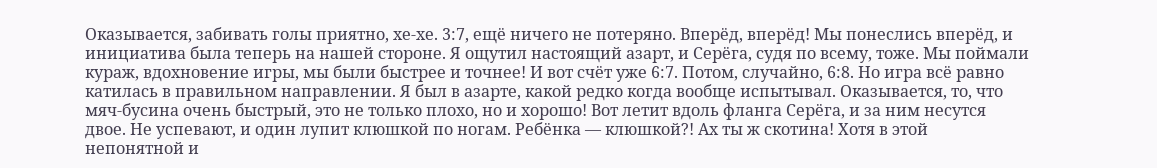Оказывается, забивать голы приятно, хе-хе. 3:7, ещё ничего не потеряно. Вперёд, вперёд! Мы понеслись вперёд, и инициатива была теперь на нашей стороне. Я ощутил настоящий азарт, и Серёга, судя по всему, тоже. Мы поймали кураж, вдохновение игры, мы были быстрее и точнее! И вот счёт уже 6:7. Потом, случайно, 6:8. Но игра всё равно катилась в правильном направлении. Я был в азарте, какой редко когда вообще испытывал. Оказывается, то, что мяч-бусина очень быстрый, это не только плохо, но и хорошо! Вот летит вдоль фланга Серёга, и за ним несутся двое. Не успевают, и один лупит клюшкой по ногам. Ребёнка — клюшкой?! Ах ты ж скотина! Хотя в этой непонятной и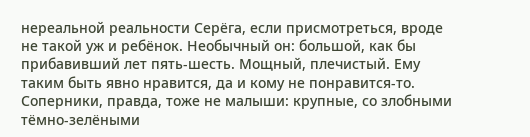нереальной реальности Серёга, если присмотреться, вроде не такой уж и ребёнок. Необычный он: большой, как бы прибавивший лет пять-шесть. Мощный, плечистый. Ему таким быть явно нравится, да и кому не понравится-то. Соперники, правда, тоже не малыши: крупные, со злобными тёмно-зелёными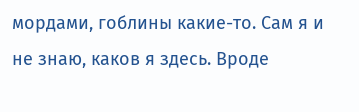мордами, гоблины какие-то. Сам я и не знаю, каков я здесь. Вроде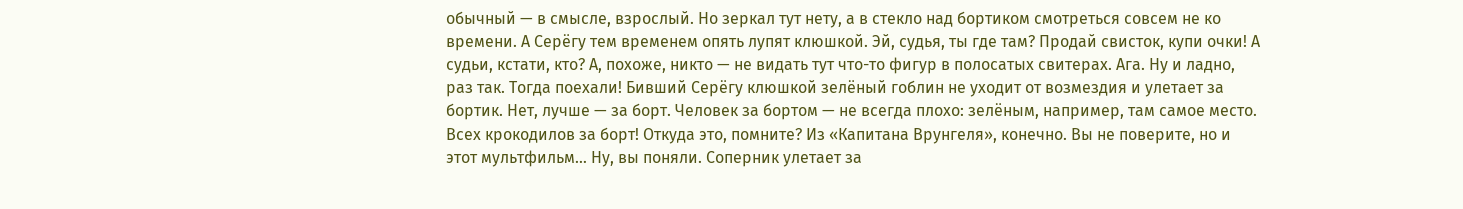обычный — в смысле, взрослый. Но зеркал тут нету, а в стекло над бортиком смотреться совсем не ко времени. А Серёгу тем временем опять лупят клюшкой. Эй, судья, ты где там? Продай свисток, купи очки! А судьи, кстати, кто? А, похоже, никто — не видать тут что-то фигур в полосатых свитерах. Ага. Ну и ладно, раз так. Тогда поехали! Бивший Серёгу клюшкой зелёный гоблин не уходит от возмездия и улетает за бортик. Нет, лучше — за борт. Человек за бортом — не всегда плохо: зелёным, например, там самое место. Всех крокодилов за борт! Откуда это, помните? Из «Капитана Врунгеля», конечно. Вы не поверите, но и этот мультфильм… Ну, вы поняли. Соперник улетает за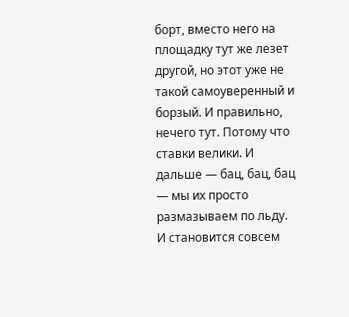борт, вместо него на площадку тут же лезет другой, но этот уже не такой самоуверенный и борзый. И правильно, нечего тут. Потому что ставки велики. И дальше — бац, бац, бац — мы их просто размазываем по льду. И становится совсем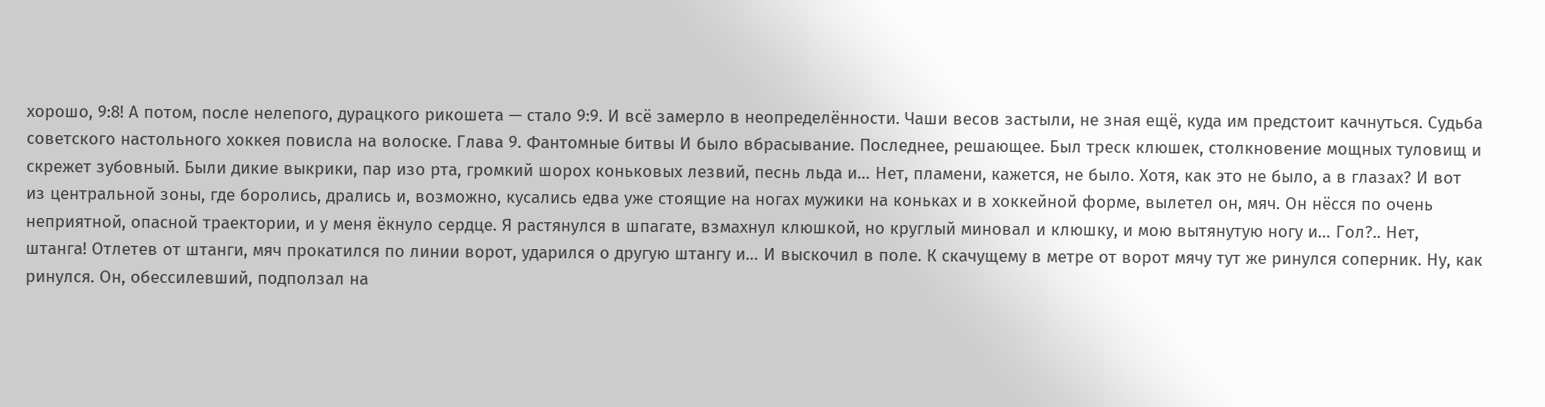хорошо, 9:8! А потом, после нелепого, дурацкого рикошета — стало 9:9. И всё замерло в неопределённости. Чаши весов застыли, не зная ещё, куда им предстоит качнуться. Судьба советского настольного хоккея повисла на волоске. Глава 9. Фантомные битвы И было вбрасывание. Последнее, решающее. Был треск клюшек, столкновение мощных туловищ и скрежет зубовный. Были дикие выкрики, пар изо рта, громкий шорох коньковых лезвий, песнь льда и… Нет, пламени, кажется, не было. Хотя, как это не было, а в глазах? И вот из центральной зоны, где боролись, дрались и, возможно, кусались едва уже стоящие на ногах мужики на коньках и в хоккейной форме, вылетел он, мяч. Он нёсся по очень неприятной, опасной траектории, и у меня ёкнуло сердце. Я растянулся в шпагате, взмахнул клюшкой, но круглый миновал и клюшку, и мою вытянутую ногу и… Гол?.. Нет, штанга! Отлетев от штанги, мяч прокатился по линии ворот, ударился о другую штангу и… И выскочил в поле. К скачущему в метре от ворот мячу тут же ринулся соперник. Ну, как ринулся. Он, обессилевший, подползал на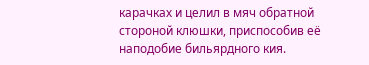карачках и целил в мяч обратной стороной клюшки, приспособив её наподобие бильярдного кия.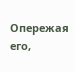Опережая его,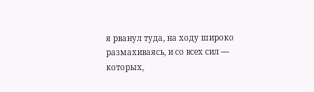я рванул туда, на ходу широко размахиваясь, и со всех сил — которых,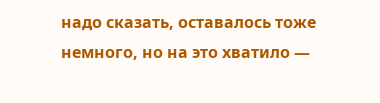надо сказать, оставалось тоже немного, но на это хватило —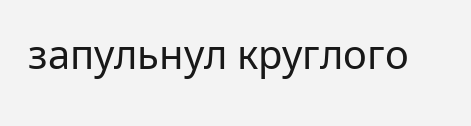запульнул круглого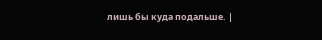лишь бы куда подальше. |